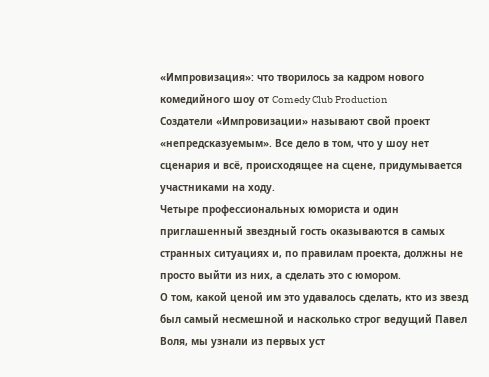«Импровизация»: что творилось за кадром нового комедийного шоу от Comedy Club Production
Создатели «Импровизации» называют свой проект «непредсказуемым». Все дело в том, что у шоу нет сценария и всё, происходящее на сцене, придумывается участниками на ходу.
Четыре профессиональных юмориста и один приглашенный звездный гость оказываются в самых странных ситуациях и, по правилам проекта, должны не просто выйти из них, а сделать это с юмором.
О том, какой ценой им это удавалось сделать, кто из звезд был самый несмешной и насколько строг ведущий Павел Воля, мы узнали из первых уст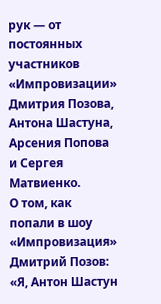рук — от постоянных участников «Импровизации» Дмитрия Позова, Антона Шастуна, Арсения Попова и Сергея Матвиенко.
О том, как попали в шоу «Импровизация» Дмитрий Позов: «Я, Антон Шастун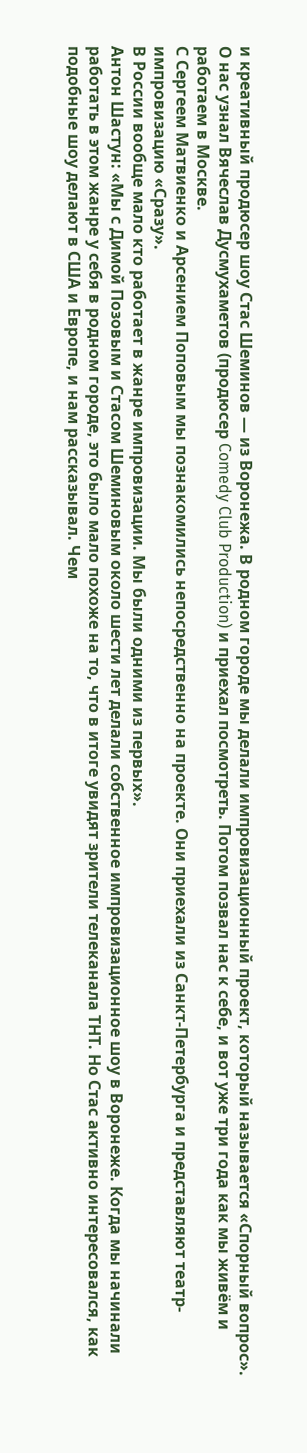и креативный продюсер шоу Стас Шеминов — из Воронежа. В родном городе мы делали импровизационный проект, который называется «Спорный вопрос».
О нас узнал Вячеслав Дусмухаметов (продюсер Comedy Club Production) и приехал посмотреть. Потом позвал нас к себе, и вот уже три года как мы живём и работаем в Москве.
С Сергеем Матвиенко и Арсением Поповым мы познакомились непосредственно на проекте. Они приехали из Санкт-Петербурга и представляют театр-импровизацию «Сразу».
В России вообще мало кто работает в жанре импровизации. Мы были одними из первых».
Антон Шастун: «Мы с Димой Позовым и Стасом Шеминовым около шести лет делали собственное импровизационное шоу в Воронеже. Когда мы начинали работать в этом жанре у себя в родном городе, это было мало похоже на то, что в итоге увидят зрители телеканала ТНТ. Но Стас активно интересовался, как подобные шоу делают в США и Европе, и нам рассказывал. Чем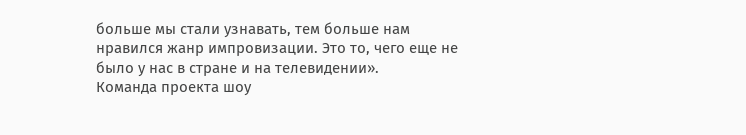больше мы стали узнавать, тем больше нам нравился жанр импровизации. Это то, чего еще не было у нас в стране и на телевидении».
Команда проекта шоу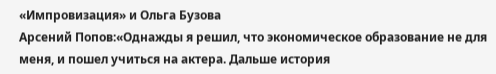«Импровизация» и Ольга Бузова
Арсений Попов:«Однажды я решил, что экономическое образование не для меня, и пошел учиться на актера. Дальше история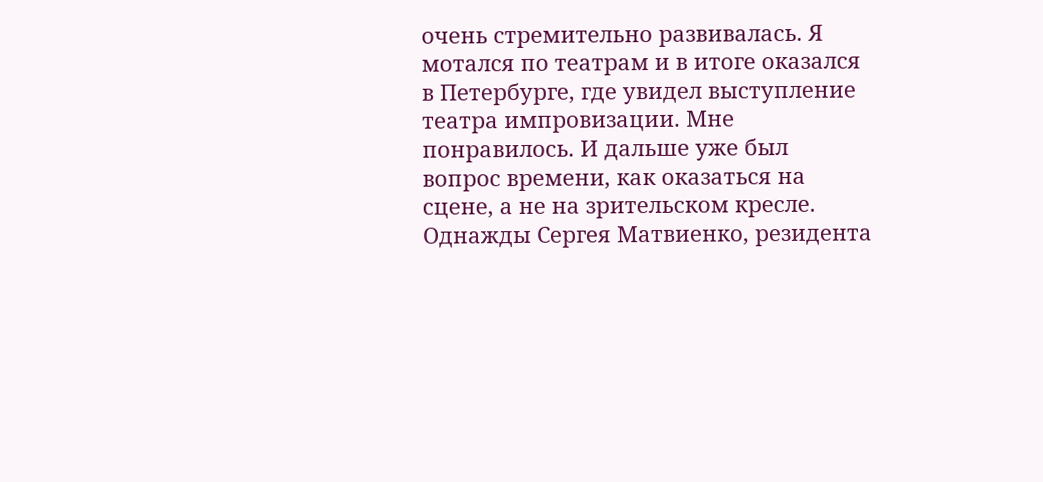очень стремительно развивалась. Я мотался по театрам и в итоге оказался в Петербурге, где увидел выступление театра импровизации. Мне понравилось. И дальше уже был вопрос времени, как оказаться на сцене, а не на зрительском кресле.
Однажды Сергея Матвиенко, резидента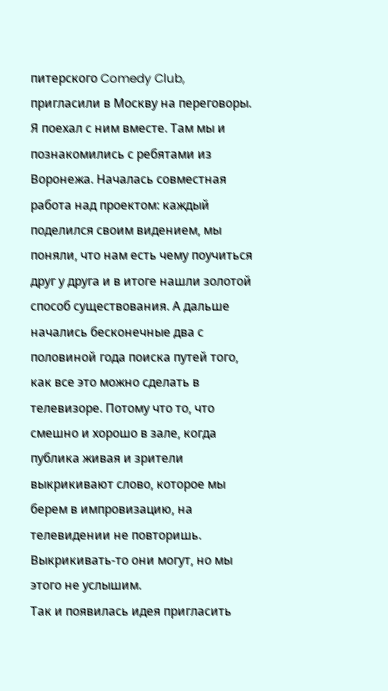питерского Comedy Club, пригласили в Москву на переговоры. Я поехал с ним вместе. Там мы и познакомились с ребятами из Воронежа. Началась совместная работа над проектом: каждый поделился своим видением, мы поняли, что нам есть чему поучиться друг у друга и в итоге нашли золотой способ существования. А дальше начались бесконечные два с половиной года поиска путей того, как все это можно сделать в телевизоре. Потому что то, что смешно и хорошо в зале, когда публика живая и зрители выкрикивают слово, которое мы берем в импровизацию, на телевидении не повторишь. Выкрикивать-то они могут, но мы этого не услышим.
Так и появилась идея пригласить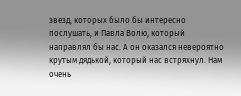звезд, которых было бы интересно послушать, и Павла Волю, который направлял бы нас. А он оказался невероятно крутым дядькой, который нас встряхнул. Нам очень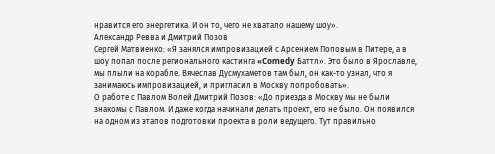нравится его энергетика. И он то, чего не хватало нашему шоу».
Александр Ревва и Дмитрий Позов
Сергей Матвиенко: «Я занялся импровизацией с Арсением Поповым в Питере, а в шоу попал после регионального кастинга «Comedy Баттл». Это было в Ярославле, мы плыли на корабле. Вячеслав Дусмухаметов там был, он как-то узнал, что я занимаюсь импровизацией, и пригласил в Москву попробовать».
О работе с Павлом Волей Дмитрий Позов: «До приезда в Москву мы не были знакомы с Павлом. И даже когда начинали делать проект, его не было. Он появился на одном из этапов подготовки проекта в роли ведущего. Тут правильно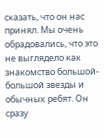сказать, что он нас принял. Мы очень обрадовались, что это не выглядело как знакомство большой-большой звезды и обычных ребят. Он сразу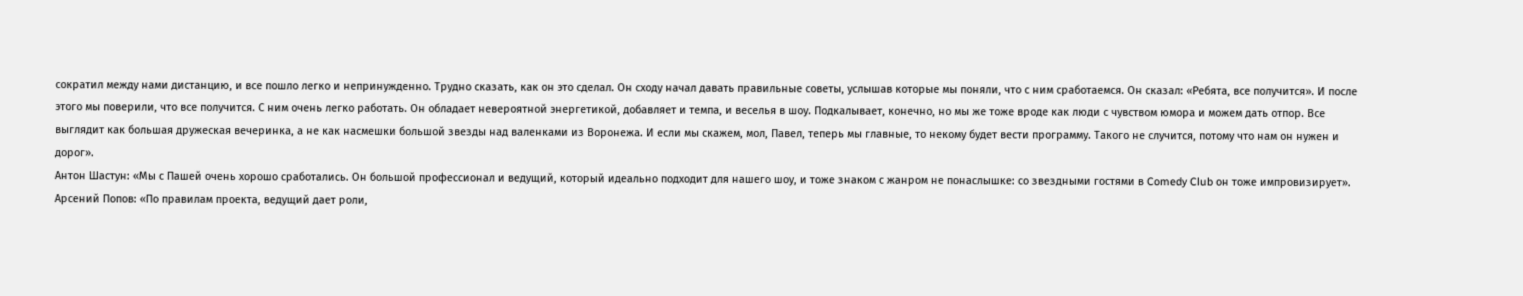сократил между нами дистанцию, и все пошло легко и непринужденно. Трудно сказать, как он это сделал. Он сходу начал давать правильные советы, услышав которые мы поняли, что с ним сработаемся. Он сказал: «Ребята, все получится». И после этого мы поверили, что все получится. С ним очень легко работать. Он обладает невероятной энергетикой, добавляет и темпа, и веселья в шоу. Подкалывает, конечно, но мы же тоже вроде как люди с чувством юмора и можем дать отпор. Все выглядит как большая дружеская вечеринка, а не как насмешки большой звезды над валенками из Воронежа. И если мы скажем, мол, Павел, теперь мы главные, то некому будет вести программу. Такого не случится, потому что нам он нужен и дорог».
Антон Шастун: «Мы с Пашей очень хорошо сработались. Он большой профессионал и ведущий, который идеально подходит для нашего шоу, и тоже знаком с жанром не понаслышке: со звездными гостями в Comedy Club он тоже импровизирует».
Арсений Попов: «По правилам проекта, ведущий дает роли,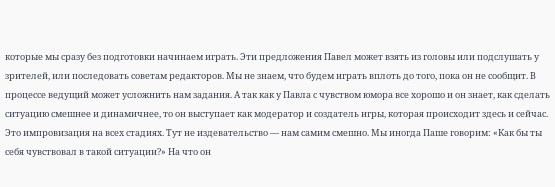которые мы сразу без подготовки начинаем играть. Эти предложения Павел может взять из головы или подслушать у зрителей, или последовать советам редакторов. Мы не знаем, что будем играть вплоть до того, пока он не сообщит. В процессе ведущий может усложнить нам задания. А так как у Павла с чувством юмора все хорошо и он знает, как сделать ситуацию смешнее и динамичнее, то он выступает как модератор и создатель игры, которая происходит здесь и сейчас. Это импровизация на всех стадиях. Тут не издевательство — нам самим смешно. Мы иногда Паше говорим: «Как бы ты себя чувствовал в такой ситуации?» На что он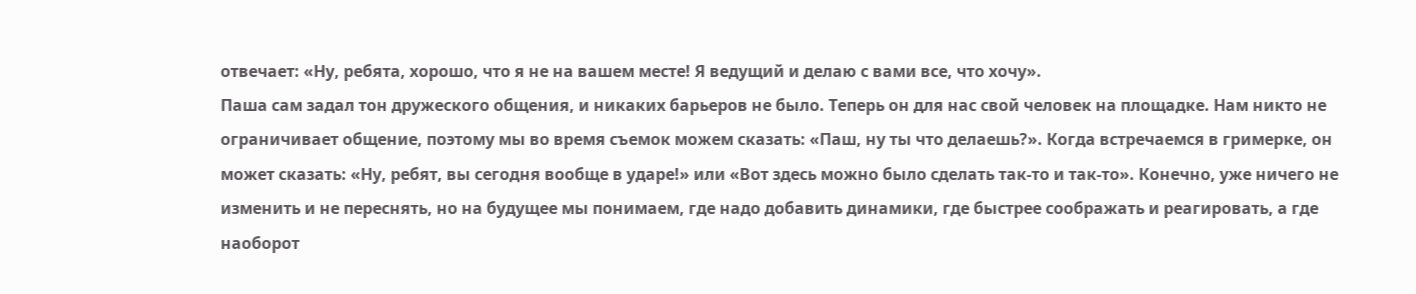отвечает: «Ну, ребята, хорошо, что я не на вашем месте! Я ведущий и делаю с вами все, что хочу».
Паша сам задал тон дружеского общения, и никаких барьеров не было. Теперь он для нас свой человек на площадке. Нам никто не ограничивает общение, поэтому мы во время съемок можем сказать: «Паш, ну ты что делаешь?». Когда встречаемся в гримерке, он может сказать: «Ну, ребят, вы сегодня вообще в ударе!» или «Вот здесь можно было сделать так-то и так-то». Конечно, уже ничего не изменить и не переснять, но на будущее мы понимаем, где надо добавить динамики, где быстрее соображать и реагировать, а где наоборот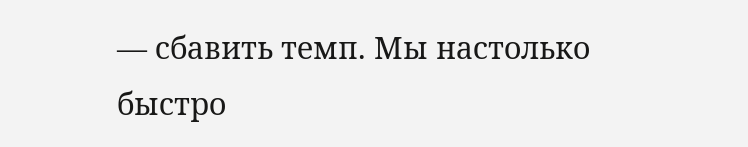— сбавить темп. Мы настолько быстро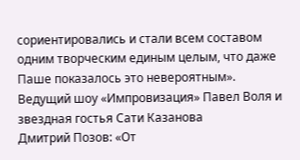сориентировались и стали всем составом одним творческим единым целым, что даже Паше показалось это невероятным».
Ведущий шоу «Импровизация» Павел Воля и звездная гостья Сати Казанова
Дмитрий Позов: «От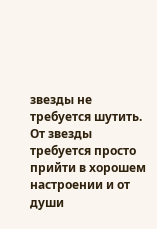звезды не требуется шутить. От звезды требуется просто прийти в хорошем настроении и от души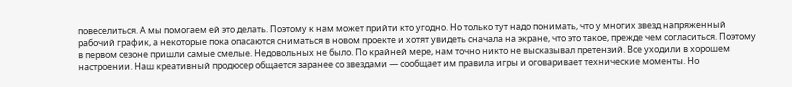повеселиться. А мы помогаем ей это делать. Поэтому к нам может прийти кто угодно. Но только тут надо понимать, что у многих звезд напряженный рабочий график, а некоторые пока опасаются сниматься в новом проекте и хотят увидеть сначала на экране, что это такое, прежде чем согласиться. Поэтому в первом сезоне пришли самые смелые. Недовольных не было. По крайней мере, нам точно никто не высказывал претензий. Все уходили в хорошем настроении. Наш креативный продюсер общается заранее со звездами — сообщает им правила игры и оговаривает технические моменты. Но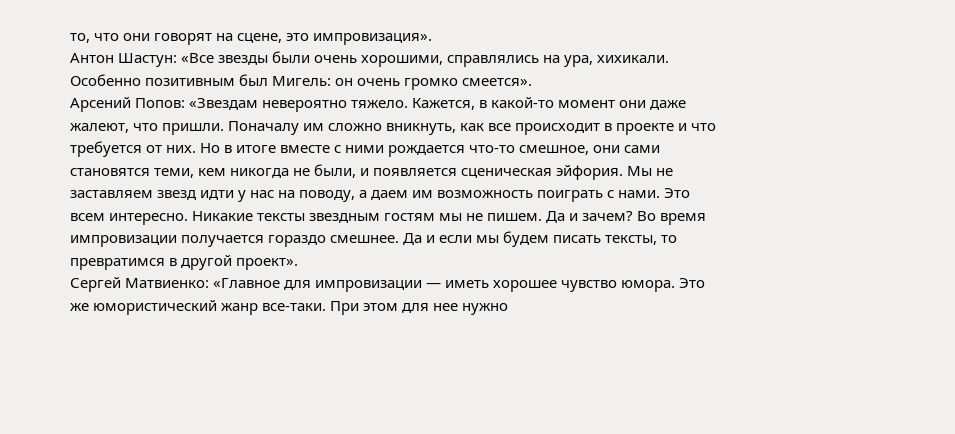то, что они говорят на сцене, это импровизация».
Антон Шастун: «Все звезды были очень хорошими, справлялись на ура, хихикали. Особенно позитивным был Мигель: он очень громко смеется».
Арсений Попов: «Звездам невероятно тяжело. Кажется, в какой-то момент они даже жалеют, что пришли. Поначалу им сложно вникнуть, как все происходит в проекте и что требуется от них. Но в итоге вместе с ними рождается что-то смешное, они сами становятся теми, кем никогда не были, и появляется сценическая эйфория. Мы не заставляем звезд идти у нас на поводу, а даем им возможность поиграть с нами. Это всем интересно. Никакие тексты звездным гостям мы не пишем. Да и зачем? Во время импровизации получается гораздо смешнее. Да и если мы будем писать тексты, то превратимся в другой проект».
Сергей Матвиенко: «Главное для импровизации — иметь хорошее чувство юмора. Это же юмористический жанр все-таки. При этом для нее нужно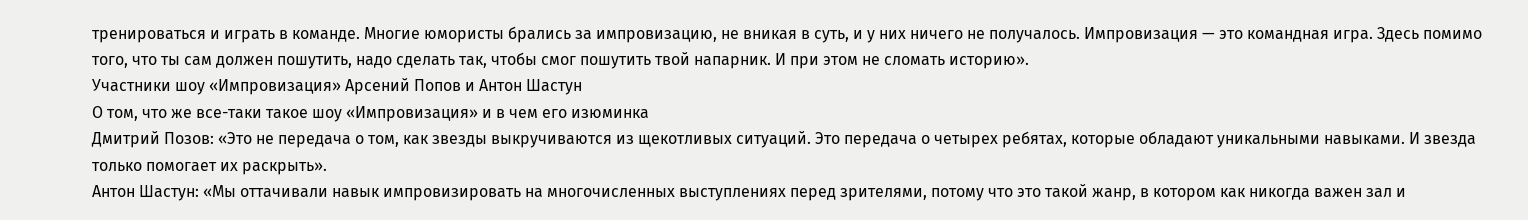тренироваться и играть в команде. Многие юмористы брались за импровизацию, не вникая в суть, и у них ничего не получалось. Импровизация — это командная игра. Здесь помимо того, что ты сам должен пошутить, надо сделать так, чтобы смог пошутить твой напарник. И при этом не сломать историю».
Участники шоу «Импровизация» Арсений Попов и Антон Шастун
О том, что же все-таки такое шоу «Импровизация» и в чем его изюминка
Дмитрий Позов: «Это не передача о том, как звезды выкручиваются из щекотливых ситуаций. Это передача о четырех ребятах, которые обладают уникальными навыками. И звезда только помогает их раскрыть».
Антон Шастун: «Мы оттачивали навык импровизировать на многочисленных выступлениях перед зрителями, потому что это такой жанр, в котором как никогда важен зал и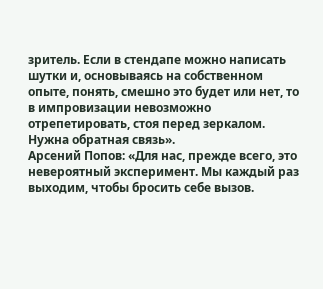зритель. Если в стендапе можно написать шутки и, основываясь на собственном опыте, понять, смешно это будет или нет, то в импровизации невозможно отрепетировать, стоя перед зеркалом. Нужна обратная связь».
Арсений Попов: «Для нас, прежде всего, это невероятный эксперимент. Мы каждый раз выходим, чтобы бросить себе вызов.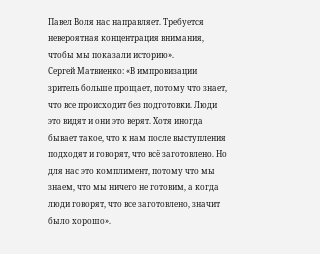Павел Воля нас направляет. Требуется невероятная концентрация внимания, чтобы мы показали историю».
Сергей Матвиенко: «В импровизации зритель больше прощает, потому что знает, что все происходит без подготовки. Люди это видят и они это верят. Хотя иногда бывает такое, что к нам после выступления подходят и говорят, что всё заготовлено. Но для нас это комплимент, потому что мы знаем, что мы ничего не готовим, а когда люди говорят, что все заготовлено, значит было хорошо».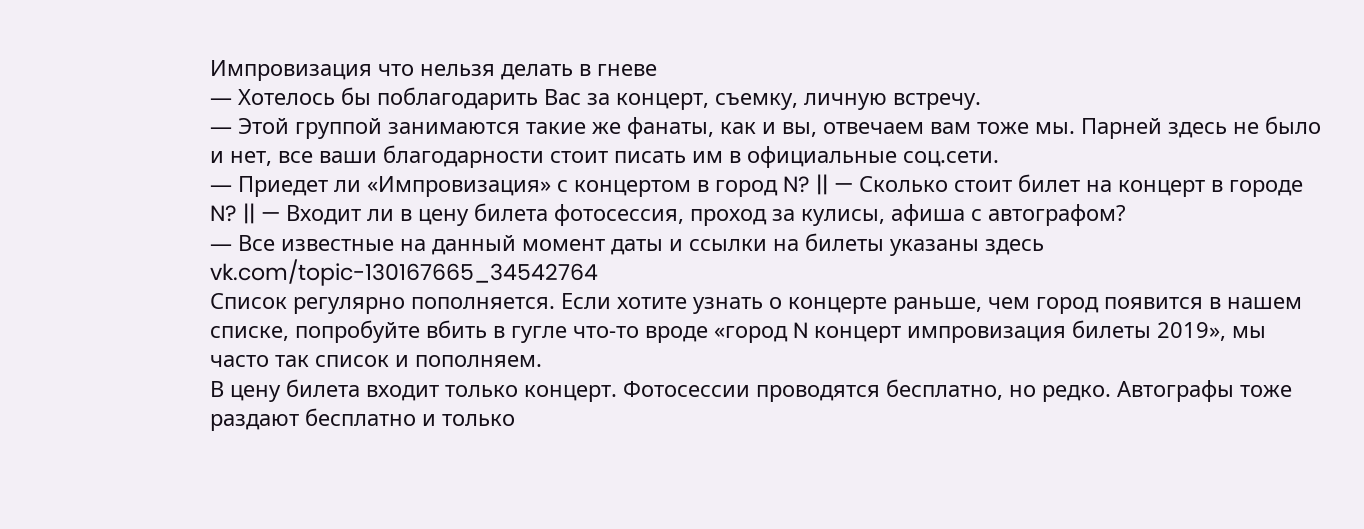Импровизация что нельзя делать в гневе
— Хотелось бы поблагодарить Вас за концерт, съемку, личную встречу.
— Этой группой занимаются такие же фанаты, как и вы, отвечаем вам тоже мы. Парней здесь не было и нет, все ваши благодарности стоит писать им в официальные соц.сети.
— Приедет ли «Импровизация» с концертом в город N? || — Сколько стоит билет на концерт в городе N? || — Входит ли в цену билета фотосессия, проход за кулисы, афиша с автографом?
— Все известные на данный момент даты и ссылки на билеты указаны здесь vk.com/topic-130167665_34542764
Список регулярно пополняется. Если хотите узнать о концерте раньше, чем город появится в нашем списке, попробуйте вбить в гугле что-то вроде «город N концерт импровизация билеты 2019», мы часто так список и пополняем.
В цену билета входит только концерт. Фотосессии проводятся бесплатно, но редко. Автографы тоже раздают бесплатно и только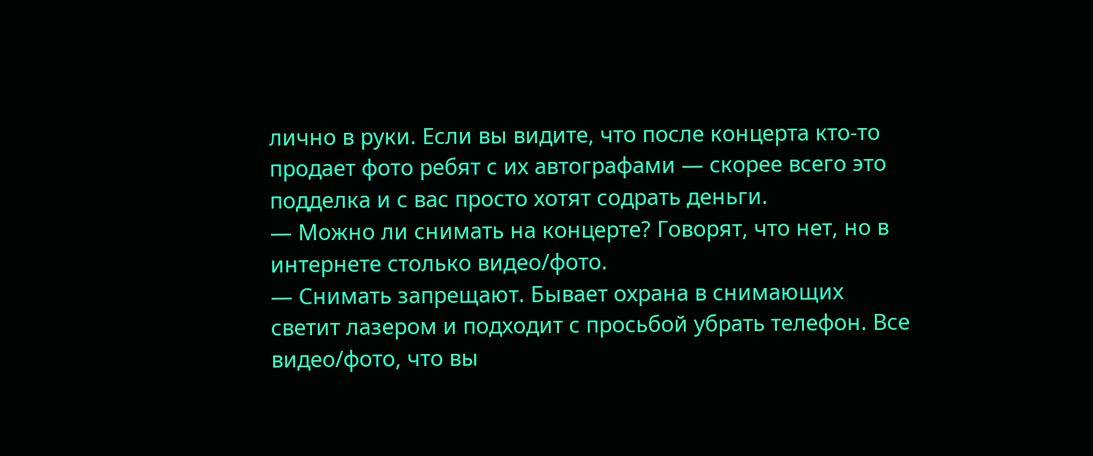лично в руки. Если вы видите, что после концерта кто-то продает фото ребят с их автографами — скорее всего это подделка и с вас просто хотят содрать деньги.
— Можно ли снимать на концерте? Говорят, что нет, но в интернете столько видео/фото.
— Снимать запрещают. Бывает охрана в снимающих светит лазером и подходит с просьбой убрать телефон. Все видео/фото, что вы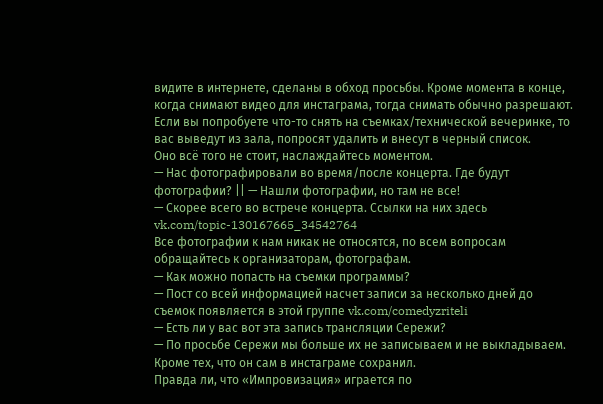видите в интернете, сделаны в обход просьбы. Кроме момента в конце, когда снимают видео для инстаграма, тогда снимать обычно разрешают.
Если вы попробуете что-то снять на съемках/технической вечеринке, то вас выведут из зала, попросят удалить и внесут в черный список.
Оно всё того не стоит, наслаждайтесь моментом.
— Нас фотографировали во время/после концерта. Где будут фотографии? || — Нашли фотографии, но там не все!
— Скорее всего во встрече концерта. Ссылки на них здесь vk.com/topic-130167665_34542764
Все фотографии к нам никак не относятся, по всем вопросам обращайтесь к организаторам, фотографам.
— Как можно попасть на съемки программы?
— Пост со всей информацией насчет записи за несколько дней до съемок появляется в этой группе vk.com/comedyzriteli
— Есть ли у вас вот эта запись трансляции Сережи?
— По просьбе Сережи мы больше их не записываем и не выкладываем. Кроме тех, что он сам в инстаграме сохранил.
Правда ли, что «Импровизация» играется по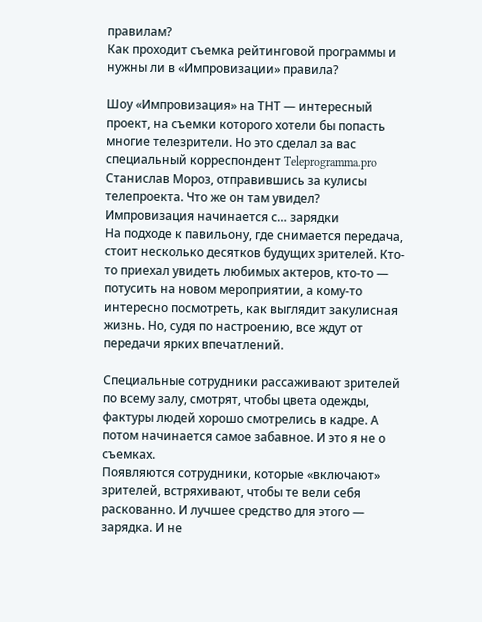правилам?
Как проходит съемка рейтинговой программы и нужны ли в «Импровизации» правила?

Шоу «Импровизация» на ТНТ — интересный проект, на съемки которого хотели бы попасть многие телезрители. Но это сделал за вас специальный корреспондент Teleprogramma.pro Станислав Мороз, отправившись за кулисы телепроекта. Что же он там увидел?
Импровизация начинается с… зарядки
На подходе к павильону, где снимается передача, стоит несколько десятков будущих зрителей. Кто-то приехал увидеть любимых актеров, кто-то — потусить на новом мероприятии, а кому-то интересно посмотреть, как выглядит закулисная жизнь. Но, судя по настроению, все ждут от передачи ярких впечатлений.

Специальные сотрудники рассаживают зрителей по всему залу, смотрят, чтобы цвета одежды, фактуры людей хорошо смотрелись в кадре. А потом начинается самое забавное. И это я не о съемках.
Появляются сотрудники, которые «включают» зрителей, встряхивают, чтобы те вели себя раскованно. И лучшее средство для этого — зарядка. И не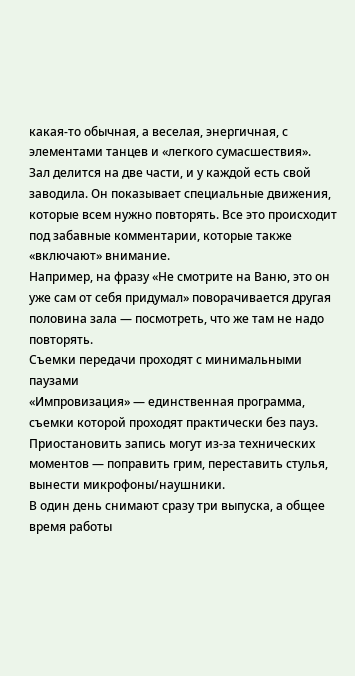какая-то обычная, а веселая, энергичная, с элементами танцев и «легкого сумасшествия».
Зал делится на две части, и у каждой есть свой заводила. Он показывает специальные движения, которые всем нужно повторять. Все это происходит под забавные комментарии, которые также «включают» внимание.
Например, на фразу «Не смотрите на Ваню, это он уже сам от себя придумал» поворачивается другая половина зала — посмотреть, что же там не надо повторять.
Съемки передачи проходят с минимальными паузами
«Импровизация» — единственная программа, съемки которой проходят практически без пауз. Приостановить запись могут из-за технических моментов — поправить грим, переставить стулья, вынести микрофоны/наушники.
В один день снимают сразу три выпуска, а общее время работы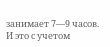занимает 7—9 часов. И это с учетом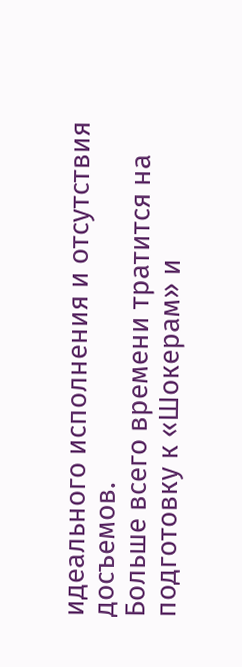идеального исполнения и отсутствия досъемов.
Больше всего времени тратится на подготовку к «Шокерам» и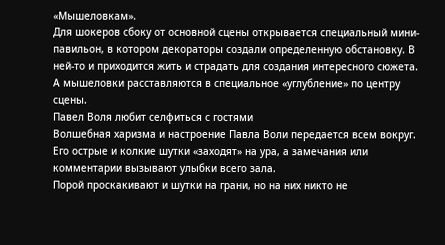«Мышеловкам».
Для шокеров сбоку от основной сцены открывается специальный мини-павильон, в котором декораторы создали определенную обстановку. В ней-то и приходится жить и страдать для создания интересного сюжета.
А мышеловки расставляются в специальное «углубление» по центру сцены.
Павел Воля любит селфиться с гостями
Волшебная харизма и настроение Павла Воли передается всем вокруг. Его острые и колкие шутки «заходят» на ура, а замечания или комментарии вызывают улыбки всего зала.
Порой проскакивают и шутки на грани, но на них никто не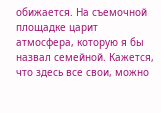обижается. На съемочной площадке царит атмосфера, которую я бы назвал семейной. Кажется, что здесь все свои, можно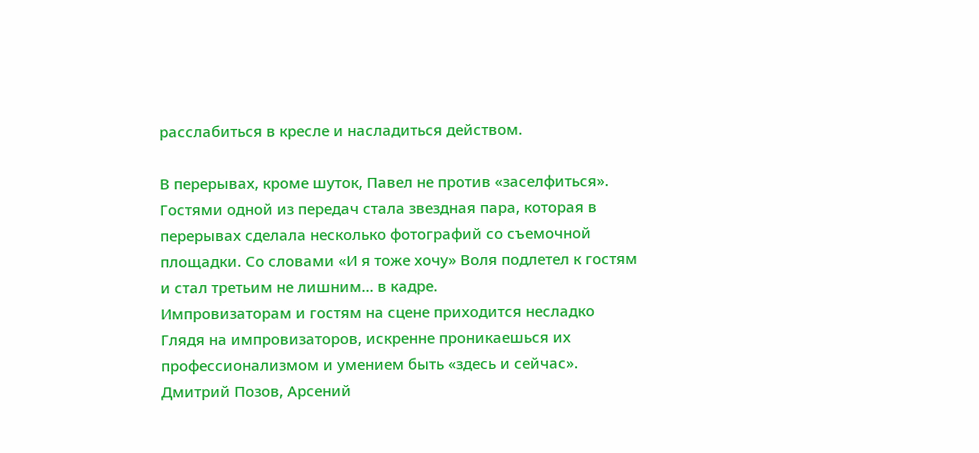расслабиться в кресле и насладиться действом.

В перерывах, кроме шуток, Павел не против «заселфиться». Гостями одной из передач стала звездная пара, которая в перерывах сделала несколько фотографий со съемочной площадки. Со словами «И я тоже хочу» Воля подлетел к гостям и стал третьим не лишним… в кадре.
Импровизаторам и гостям на сцене приходится несладко
Глядя на импровизаторов, искренне проникаешься их профессионализмом и умением быть «здесь и сейчас». Дмитрий Позов, Арсений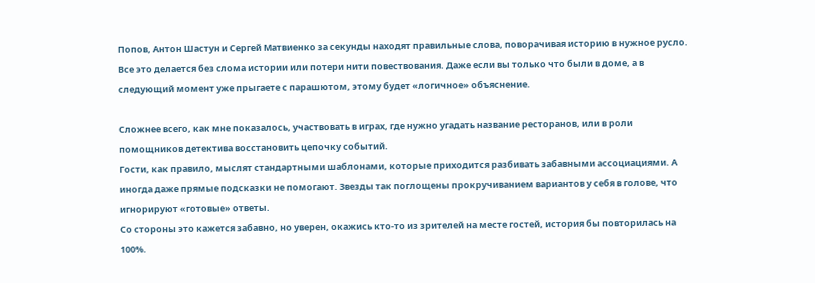Попов, Антон Шастун и Сергей Матвиенко за секунды находят правильные слова, поворачивая историю в нужное русло.
Все это делается без слома истории или потери нити повествования. Даже если вы только что были в доме, а в следующий момент уже прыгаете с парашютом, этому будет «логичное» объяснение.

Сложнее всего, как мне показалось, участвовать в играх, где нужно угадать название ресторанов, или в роли помощников детектива восстановить цепочку событий.
Гости, как правило, мыслят стандартными шаблонами, которые приходится разбивать забавными ассоциациями. А иногда даже прямые подсказки не помогают. Звезды так поглощены прокручиванием вариантов у себя в голове, что игнорируют «готовые» ответы.
Со стороны это кажется забавно, но уверен, окажись кто-то из зрителей на месте гостей, история бы повторилась на 100%.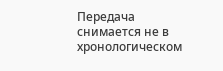Передача снимается не в хронологическом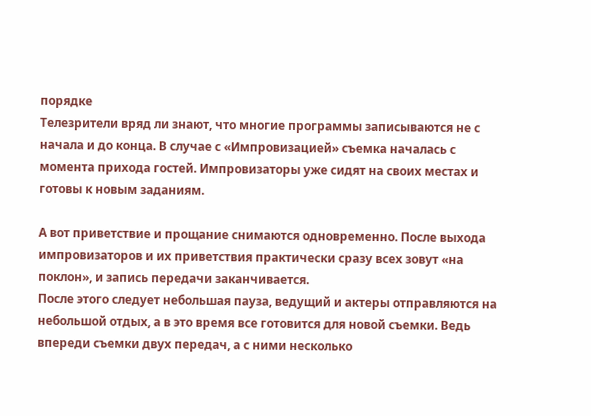порядке
Телезрители вряд ли знают, что многие программы записываются не с начала и до конца. В случае с «Импровизацией» съемка началась с момента прихода гостей. Импровизаторы уже сидят на своих местах и готовы к новым заданиям.

А вот приветствие и прощание снимаются одновременно. После выхода импровизаторов и их приветствия практически сразу всех зовут «на поклон», и запись передачи заканчивается.
После этого следует небольшая пауза, ведущий и актеры отправляются на небольшой отдых, а в это время все готовится для новой съемки. Ведь впереди съемки двух передач, а с ними несколько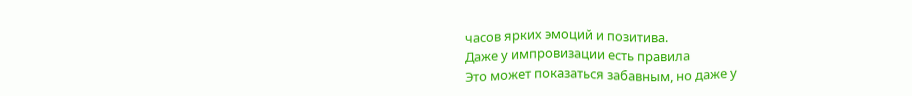часов ярких эмоций и позитива.
Даже у импровизации есть правила
Это может показаться забавным, но даже у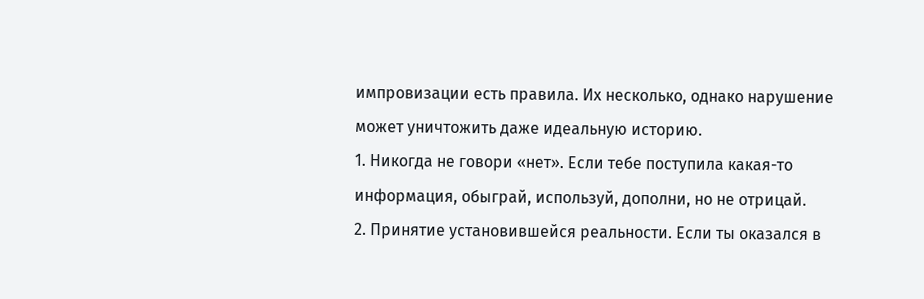импровизации есть правила. Их несколько, однако нарушение может уничтожить даже идеальную историю.
1. Никогда не говори «нет». Если тебе поступила какая-то информация, обыграй, используй, дополни, но не отрицай.
2. Принятие установившейся реальности. Если ты оказался в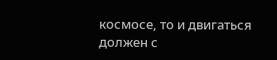космосе, то и двигаться должен с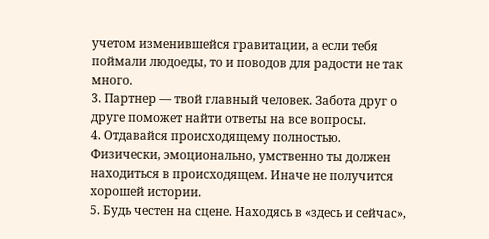учетом изменившейся гравитации, а если тебя поймали людоеды, то и поводов для радости не так много.
3. Партнер — твой главный человек. Забота друг о друге поможет найти ответы на все вопросы.
4. Отдавайся происходящему полностью. Физически, эмоционально, умственно ты должен находиться в происходящем. Иначе не получится хорошей истории.
5. Будь честен на сцене. Находясь в «здесь и сейчас»,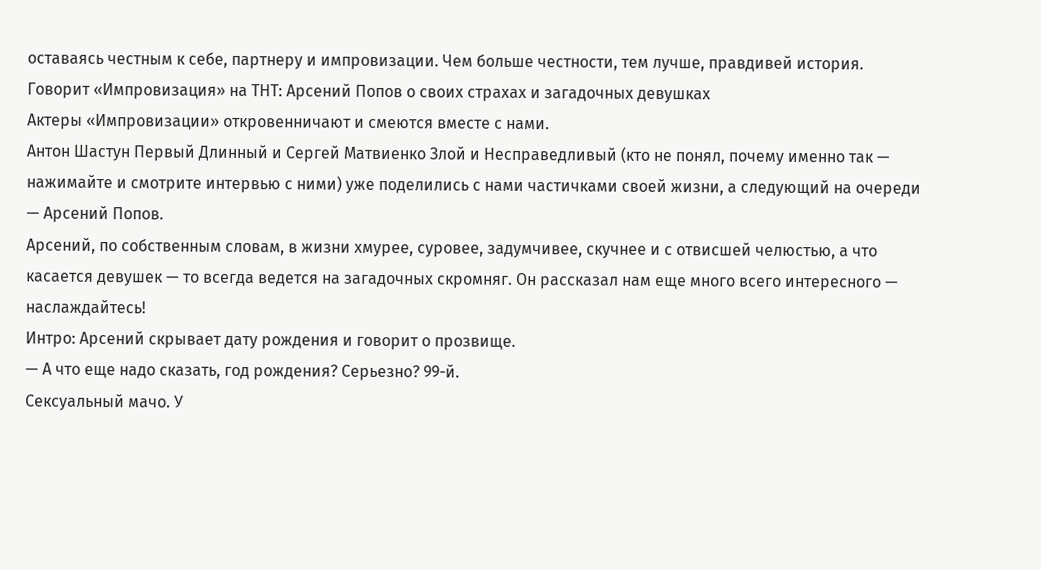оставаясь честным к себе, партнеру и импровизации. Чем больше честности, тем лучше, правдивей история.
Говорит «Импровизация» на ТНТ: Арсений Попов о своих страхах и загадочных девушках
Актеры «Импровизации» откровенничают и смеются вместе с нами.
Антон Шастун Первый Длинный и Сергей Матвиенко Злой и Несправедливый (кто не понял, почему именно так — нажимайте и смотрите интервью с ними) уже поделились с нами частичками своей жизни, а следующий на очереди — Арсений Попов.
Арсений, по собственным словам, в жизни хмурее, суровее, задумчивее, скучнее и с отвисшей челюстью, а что касается девушек — то всегда ведется на загадочных скромняг. Он рассказал нам еще много всего интересного — наслаждайтесь!
Интро: Арсений скрывает дату рождения и говорит о прозвище.
— А что еще надо сказать, год рождения? Серьезно? 99-й.
Сексуальный мачо. У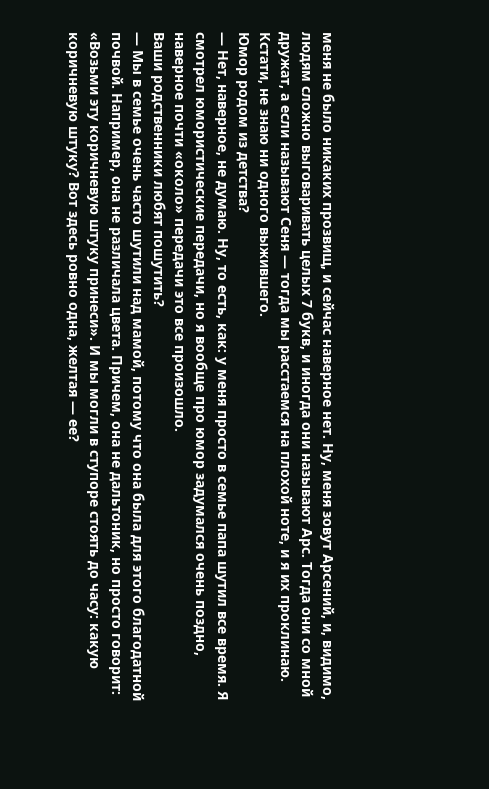меня не было никаких прозвищ, и сейчас наверное нет. Ну, меня зовут Арсений, и, видимо, людям сложно выговаривать целых 7 букв, и иногда они называют Арс. Тогда они со мной дружат, а если называют Сеня — тогда мы расстаемся на плохой ноте, и я их проклинаю. Кстати, не знаю ни одного выжившего.
Юмор родом из детства?
— Нет, наверное, не думаю. Ну, то есть, как: у меня просто в семье папа шутил все время. Я смотрел юмористические передачи, но я вообще про юмор задумался очень поздно, наверное почти «около» передачи это все произошло.
Ваши родственники любят пошутить?
— Мы в семье очень часто шутили над мамой, потому что она была для этого благодатной почвой. Например, она не различала цвета. Причем, она не дальтоник, но просто говорит: «Возьми эту коричневую штуку принеси». И мы могли в ступоре стоять до часу: какую коричневую штуку? Вот здесь ровно одна, желтая — ее?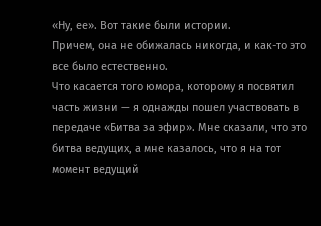«Ну, ее». Вот такие были истории.
Причем, она не обижалась никогда, и как-то это все было естественно.
Что касается того юмора, которому я посвятил часть жизни — я однажды пошел участвовать в передаче «Битва за эфир». Мне сказали, что это битва ведущих, а мне казалось, что я на тот момент ведущий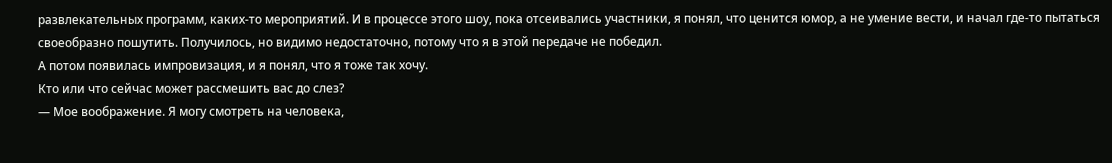развлекательных программ, каких-то мероприятий. И в процессе этого шоу, пока отсеивались участники, я понял, что ценится юмор, а не умение вести, и начал где-то пытаться своеобразно пошутить. Получилось, но видимо недостаточно, потому что я в этой передаче не победил.
А потом появилась импровизация, и я понял, что я тоже так хочу.
Кто или что сейчас может рассмешить вас до слез?
— Мое воображение. Я могу смотреть на человека,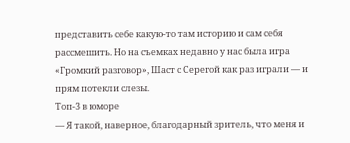представить себе какую-то там историю и сам себя рассмешить. Но на съемках недавно у нас была игра «Громкий разговор», Шаст с Серегой как раз играли — и прям потекли слезы.
Топ-3 в юморе
— Я такой, наверное, благодарный зритель, что меня и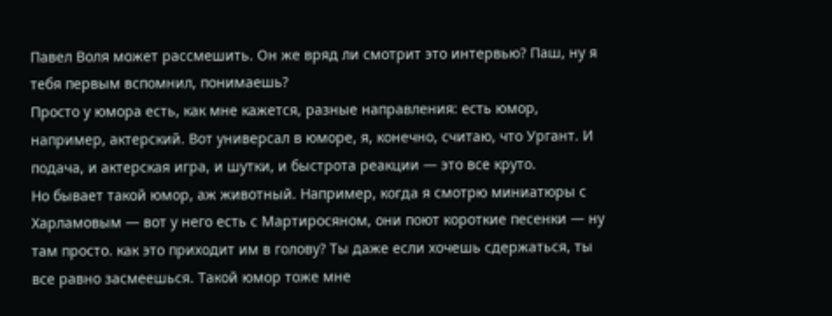Павел Воля может рассмешить. Он же вряд ли смотрит это интервью? Паш, ну я тебя первым вспомнил, понимаешь?
Просто у юмора есть, как мне кажется, разные направления: есть юмор, например, актерский. Вот универсал в юморе, я, конечно, считаю, что Ургант. И подача, и актерская игра, и шутки, и быстрота реакции — это все круто.
Но бывает такой юмор, аж животный. Например, когда я смотрю миниатюры с Харламовым — вот у него есть с Мартиросяном, они поют короткие песенки — ну там просто. как это приходит им в голову? Ты даже если хочешь сдержаться, ты все равно засмеешься. Такой юмор тоже мне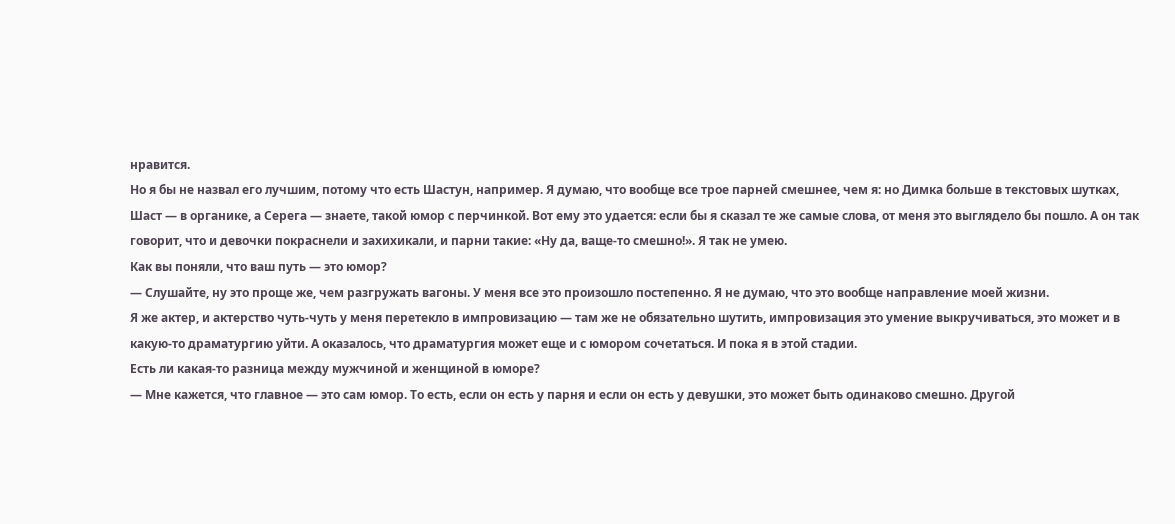нравится.
Но я бы не назвал его лучшим, потому что есть Шастун, например. Я думаю, что вообще все трое парней смешнее, чем я: но Димка больше в текстовых шутках, Шаст — в органике, а Серега — знаете, такой юмор с перчинкой. Вот ему это удается: если бы я сказал те же самые слова, от меня это выглядело бы пошло. А он так говорит, что и девочки покраснели и захихикали, и парни такие: «Ну да, ваще-то смешно!». Я так не умею.
Как вы поняли, что ваш путь — это юмор?
— Слушайте, ну это проще же, чем разгружать вагоны. У меня все это произошло постепенно. Я не думаю, что это вообще направление моей жизни.
Я же актер, и актерство чуть-чуть у меня перетекло в импровизацию — там же не обязательно шутить, импровизация это умение выкручиваться, это может и в какую-то драматургию уйти. А оказалось, что драматургия может еще и с юмором сочетаться. И пока я в этой стадии.
Есть ли какая-то разница между мужчиной и женщиной в юморе?
— Мне кажется, что главное — это сам юмор. То есть, если он есть у парня и если он есть у девушки, это может быть одинаково смешно. Другой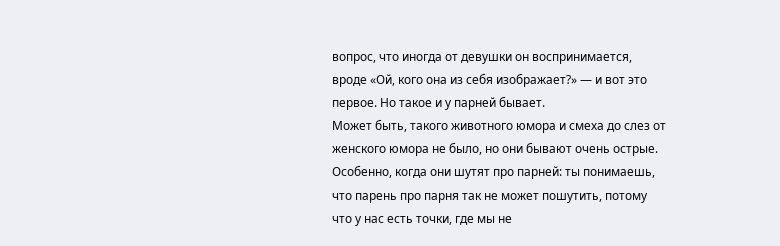вопрос, что иногда от девушки он воспринимается, вроде «Ой, кого она из себя изображает?» — и вот это первое. Но такое и у парней бывает.
Может быть, такого животного юмора и смеха до слез от женского юмора не было, но они бывают очень острые. Особенно, когда они шутят про парней: ты понимаешь, что парень про парня так не может пошутить, потому что у нас есть точки, где мы не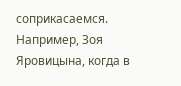соприкасаемся.
Например, Зоя Яровицына, когда в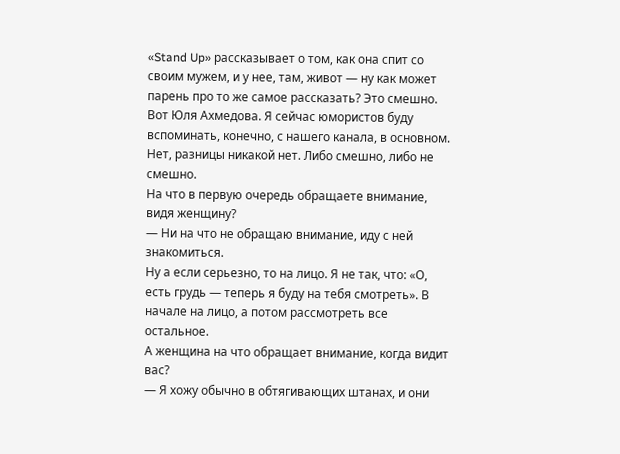«Stand Up» рассказывает о том, как она спит со своим мужем, и у нее, там, живот — ну как может парень про то же самое рассказать? Это смешно. Вот Юля Ахмедова. Я сейчас юмористов буду вспоминать, конечно, с нашего канала, в основном.
Нет, разницы никакой нет. Либо смешно, либо не смешно.
На что в первую очередь обращаете внимание, видя женщину?
— Ни на что не обращаю внимание, иду с ней знакомиться.
Ну а если серьезно, то на лицо. Я не так, что: «О, есть грудь — теперь я буду на тебя смотреть». В начале на лицо, а потом рассмотреть все остальное.
А женщина на что обращает внимание, когда видит вас?
— Я хожу обычно в обтягивающих штанах, и они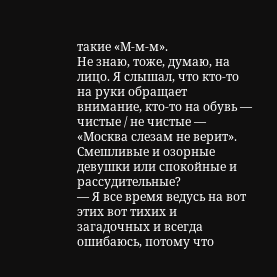такие «М-м-м».
Не знаю, тоже, думаю, на лицо. Я слышал, что кто-то на руки обращает внимание, кто-то на обувь — чистые / не чистые — «Москва слезам не верит».
Смешливые и озорные девушки или спокойные и рассудительные?
— Я все время ведусь на вот этих вот тихих и загадочных и всегда ошибаюсь, потому что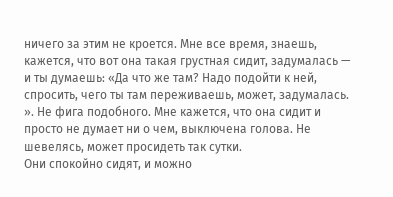ничего за этим не кроется. Мне все время, знаешь, кажется, что вот она такая грустная сидит, задумалась — и ты думаешь: «Да что же там? Надо подойти к ней, спросить, чего ты там переживаешь, может, задумалась. ». Не фига подобного. Мне кажется, что она сидит и просто не думает ни о чем, выключена голова. Не шевелясь, может просидеть так сутки.
Они спокойно сидят, и можно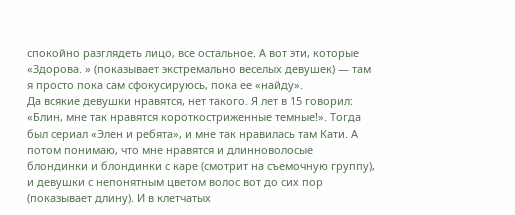спокойно разглядеть лицо, все остальное. А вот эти, которые «Здорова. » (показывает экстремально веселых девушек) — там я просто пока сам сфокусируюсь, пока ее «найду».
Да всякие девушки нравятся, нет такого. Я лет в 15 говорил: «Блин, мне так нравятся короткостриженные темные!». Тогда был сериал «Элен и ребята», и мне так нравилась там Кати. А потом понимаю, что мне нравятся и длинноволосые блондинки и блондинки с каре (смотрит на съемочную группу), и девушки с непонятным цветом волос вот до сих пор (показывает длину). И в клетчатых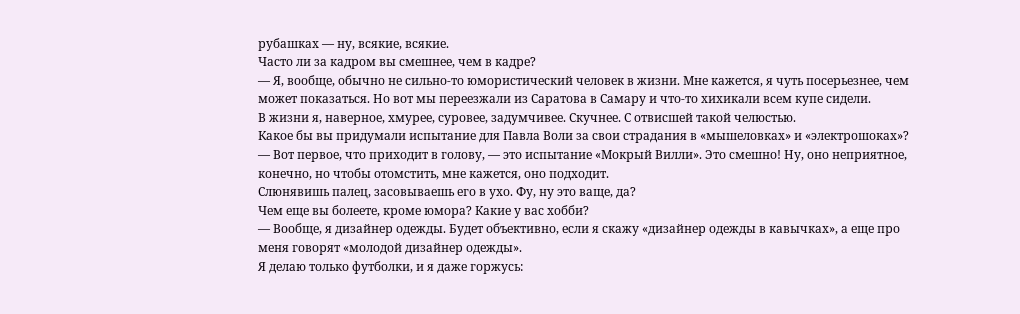рубашках — ну, всякие, всякие.
Часто ли за кадром вы смешнее, чем в кадре?
— Я, вообще, обычно не сильно-то юмористический человек в жизни. Мне кажется, я чуть посерьезнее, чем может показаться. Но вот мы переезжали из Саратова в Самару и что-то хихикали всем купе сидели.
В жизни я, наверное, хмурее, суровее, задумчивее. Скучнее. С отвисшей такой челюстью.
Какое бы вы придумали испытание для Павла Воли за свои страдания в «мышеловках» и «электрошоках»?
— Вот первое, что приходит в голову, — это испытание «Мокрый Вилли». Это смешно! Ну, оно неприятное, конечно, но чтобы отомстить, мне кажется, оно подходит.
Слюнявишь палец, засовываешь его в ухо. Фу, ну это ваще, да?
Чем еще вы болеете, кроме юмора? Какие у вас хобби?
— Вообще, я дизайнер одежды. Будет объективно, если я скажу «дизайнер одежды в кавычках», а еще про меня говорят «молодой дизайнер одежды».
Я делаю только футболки, и я даже горжусь: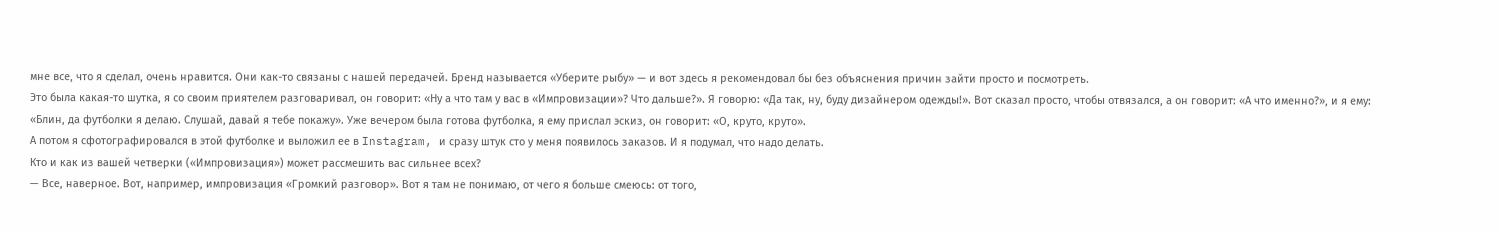мне все, что я сделал, очень нравится. Они как-то связаны с нашей передачей. Бренд называется «Уберите рыбу» — и вот здесь я рекомендовал бы без объяснения причин зайти просто и посмотреть.
Это была какая-то шутка, я со своим приятелем разговаривал, он говорит: «Ну а что там у вас в «Импровизации»? Что дальше?». Я говорю: «Да так, ну, буду дизайнером одежды!». Вот сказал просто, чтобы отвязался, а он говорит: «А что именно?», и я ему: «Блин, да футболки я делаю. Слушай, давай я тебе покажу». Уже вечером была готова футболка, я ему прислал эскиз, он говорит: «О, круто, круто».
А потом я сфотографировался в этой футболке и выложил ее в Instagram, и сразу штук сто у меня появилось заказов. И я подумал, что надо делать.
Кто и как из вашей четверки («Импровизация») может рассмешить вас сильнее всех?
— Все, наверное. Вот, например, импровизация «Громкий разговор». Вот я там не понимаю, от чего я больше смеюсь: от того,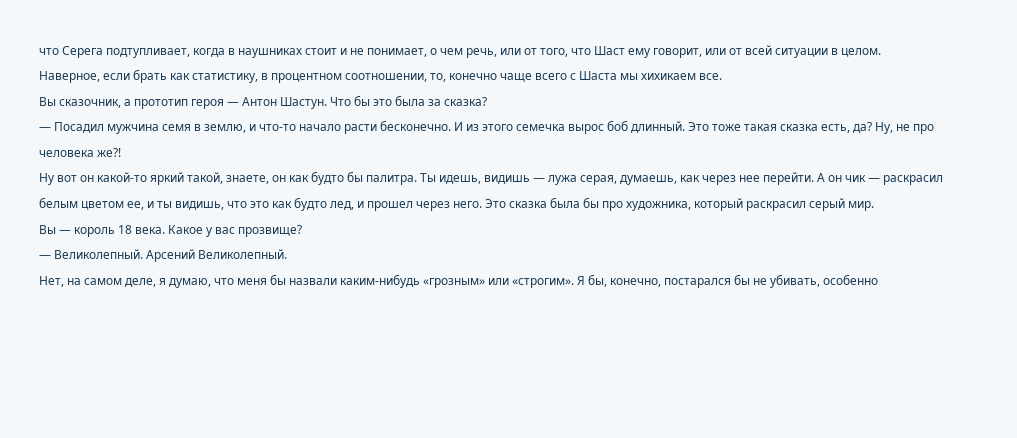что Серега подтупливает, когда в наушниках стоит и не понимает, о чем речь, или от того, что Шаст ему говорит, или от всей ситуации в целом.
Наверное, если брать как статистику, в процентном соотношении, то, конечно чаще всего с Шаста мы хихикаем все.
Вы сказочник, а прототип героя — Антон Шастун. Что бы это была за сказка?
— Посадил мужчина семя в землю, и что-то начало расти бесконечно. И из этого семечка вырос боб длинный. Это тоже такая сказка есть, да? Ну, не про человека же?!
Ну вот он какой-то яркий такой, знаете, он как будто бы палитра. Ты идешь, видишь — лужа серая, думаешь, как через нее перейти. А он чик — раскрасил белым цветом ее, и ты видишь, что это как будто лед, и прошел через него. Это сказка была бы про художника, который раскрасил серый мир.
Вы — король 18 века. Какое у вас прозвище?
— Великолепный. Арсений Великолепный.
Нет, на самом деле, я думаю, что меня бы назвали каким-нибудь «грозным» или «строгим». Я бы, конечно, постарался бы не убивать, особенно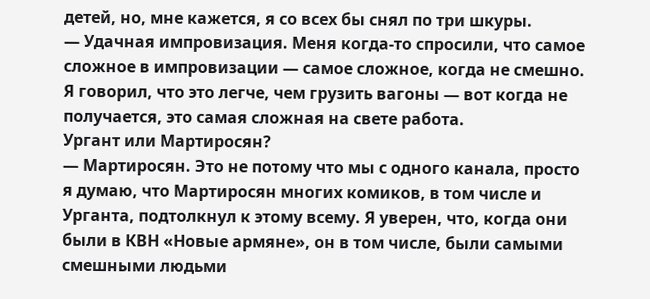детей, но, мне кажется, я со всех бы снял по три шкуры.
— Удачная импровизация. Меня когда-то спросили, что самое сложное в импровизации — самое сложное, когда не смешно. Я говорил, что это легче, чем грузить вагоны — вот когда не получается, это самая сложная на свете работа.
Ургант или Мартиросян?
— Мартиросян. Это не потому что мы с одного канала, просто я думаю, что Мартиросян многих комиков, в том числе и Урганта, подтолкнул к этому всему. Я уверен, что, когда они были в КВН «Новые армяне», он в том числе, были самыми смешными людьми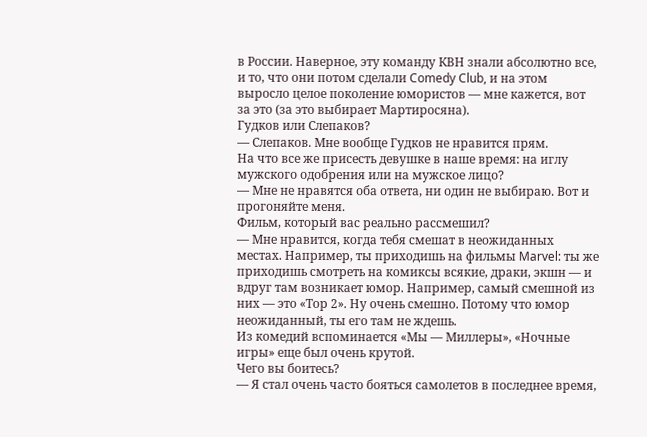в России. Наверное, эту команду КВН знали абсолютно все, и то, что они потом сделали Comedy Club, и на этом выросло целое поколение юмористов — мне кажется, вот за это (за это выбирает Мартиросяна).
Гудков или Слепаков?
— Слепаков. Мне вообще Гудков не нравится прям.
На что все же присесть девушке в наше время: на иглу мужского одобрения или на мужское лицо?
— Мне не нравятся оба ответа, ни один не выбираю. Вот и прогоняйте меня.
Фильм, который вас реально рассмешил?
— Мне нравится, когда тебя смешат в неожиданных местах. Например, ты приходишь на фильмы Marvel: ты же приходишь смотреть на комиксы всякие, драки, экшн — и вдруг там возникает юмор. Например, самый смешной из них — это «Тор 2». Ну очень смешно. Потому что юмор неожиданный, ты его там не ждешь.
Из комедий вспоминается «Мы — Миллеры», «Ночные игры» еще был очень крутой.
Чего вы боитесь?
— Я стал очень часто бояться самолетов в последнее время,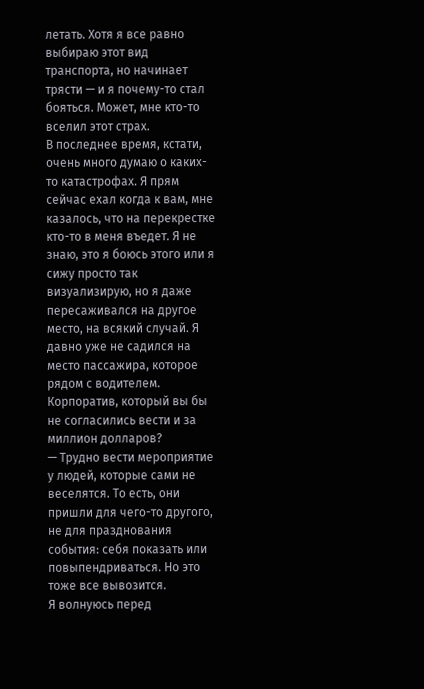летать. Хотя я все равно выбираю этот вид транспорта, но начинает трясти — и я почему-то стал бояться. Может, мне кто-то вселил этот страх.
В последнее время, кстати, очень много думаю о каких-то катастрофах. Я прям сейчас ехал когда к вам, мне казалось, что на перекрестке кто-то в меня въедет. Я не знаю, это я боюсь этого или я сижу просто так визуализирую, но я даже пересаживался на другое место, на всякий случай. Я давно уже не садился на место пассажира, которое рядом с водителем.
Корпоратив, который вы бы не согласились вести и за миллион долларов?
— Трудно вести мероприятие у людей, которые сами не веселятся. То есть, они пришли для чего-то другого, не для празднования события: себя показать или повыпендриваться. Но это тоже все вывозится.
Я волнуюсь перед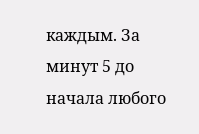каждым. За минут 5 до начала любого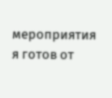мероприятия я готов от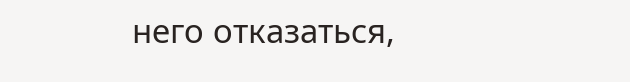него отказаться,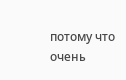потому что очень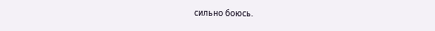сильно боюсь.